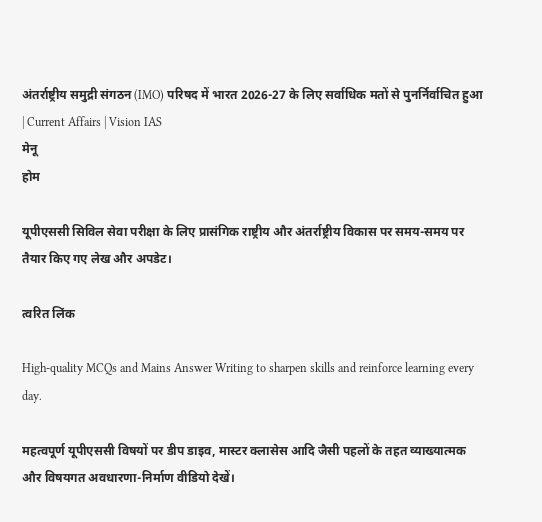अंतर्राष्ट्रीय समुद्री संगठन (IMO) परिषद में भारत 2026-27 के लिए सर्वाधिक मतों से पुनर्निर्वाचित हुआ | Current Affairs | Vision IAS
मेनू
होम

यूपीएससी सिविल सेवा परीक्षा के लिए प्रासंगिक राष्ट्रीय और अंतर्राष्ट्रीय विकास पर समय-समय पर तैयार किए गए लेख और अपडेट।

त्वरित लिंक

High-quality MCQs and Mains Answer Writing to sharpen skills and reinforce learning every day.

महत्वपूर्ण यूपीएससी विषयों पर डीप डाइव, मास्टर क्लासेस आदि जैसी पहलों के तहत व्याख्यात्मक और विषयगत अवधारणा-निर्माण वीडियो देखें।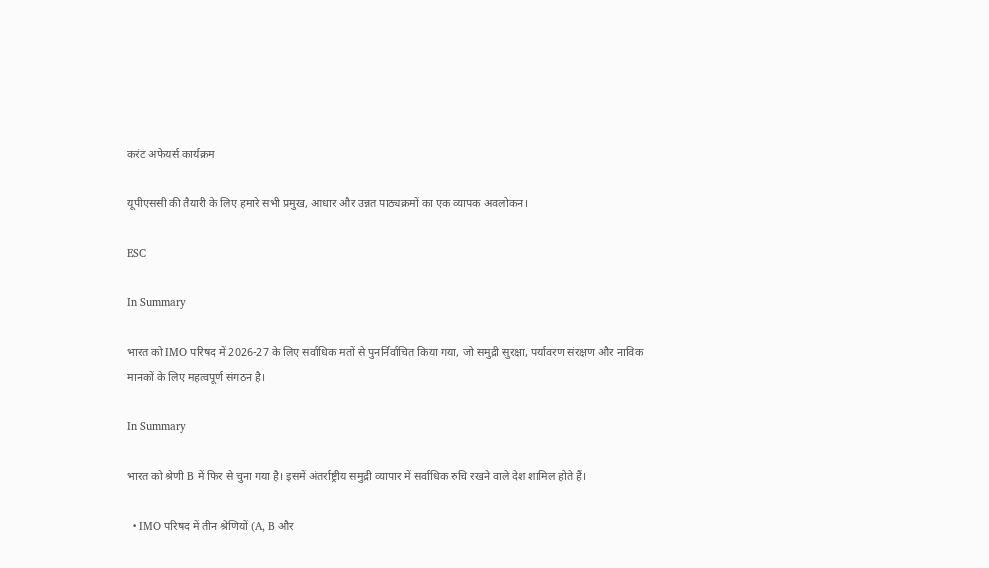करंट अफेयर्स कार्यक्रम

यूपीएससी की तैयारी के लिए हमारे सभी प्रमुख, आधार और उन्नत पाठ्यक्रमों का एक व्यापक अवलोकन।

ESC

In Summary

भारत को IMO परिषद में 2026-27 के लिए सर्वाधिक मतों से पुनर्निर्वाचित किया गया, जो समुद्री सुरक्षा, पर्यावरण संरक्षण और नाविक मानकों के लिए महत्वपूर्ण संगठन है।

In Summary

भारत को श्रेणी B में फिर से चुना गया है। इसमें अंतर्राष्ट्रीय समुद्री व्यापार में सर्वाधिक रुचि रखने वाले देश शामिल होते हैं।

  • IMO परिषद में तीन श्रेणियों (A, B और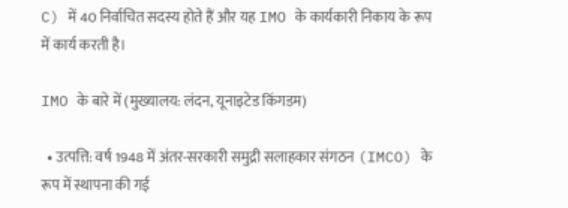C) में 40 निर्वाचित सदस्य होते हैं और यह IMO के कार्यकारी निकाय के रूप में कार्य करती है।

IMO के बारे में (मुख्यालय: लंदन, यूनाइटेड किंगडम)

  • उत्पत्ति: वर्ष 1948 में अंतर-सरकारी समुद्री सलाहकार संगठन (IMCO) के रूप में स्थापना की गई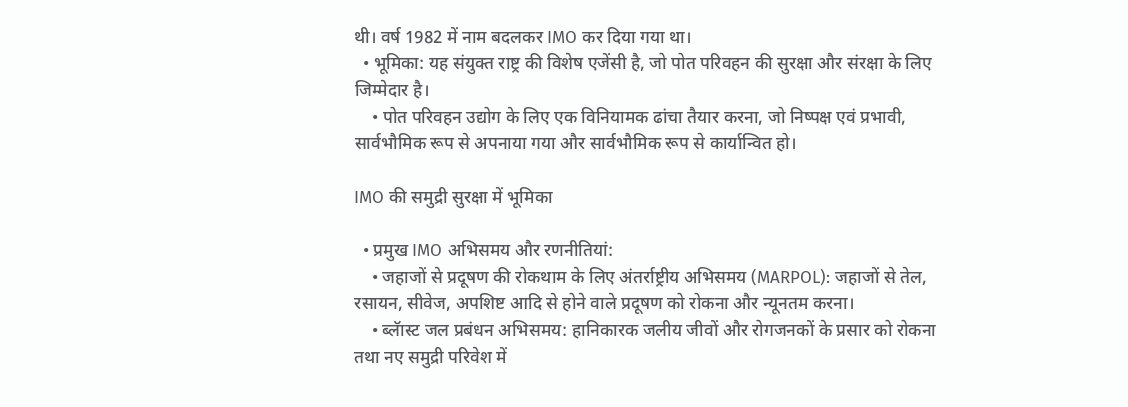थी। वर्ष 1982 में नाम बदलकर IMO कर दिया गया था।
  • भूमिका: यह संयुक्त राष्ट्र की विशेष एजेंसी है, जो पोत परिवहन की सुरक्षा और संरक्षा के लिए जिम्मेदार है।
    • पोत परिवहन उद्योग के लिए एक विनियामक ढांचा तैयार करना, जो निष्पक्ष एवं प्रभावी, सार्वभौमिक रूप से अपनाया गया और सार्वभौमिक रूप से कार्यान्वित हो।

IMO की समुद्री सुरक्षा में भूमिका

  • प्रमुख IMO अभिसमय और रणनीतियां:
    • जहाजों से प्रदूषण की रोकथाम के लिए अंतर्राष्ट्रीय अभिसमय (MARPOL): जहाजों से तेल, रसायन, सीवेज, अपशिष्ट आदि से होने वाले प्रदूषण को रोकना और न्यूनतम करना।
    • ब्लॅास्ट जल प्रबंधन अभिसमय: हानिकारक जलीय जीवों और रोगजनकों के प्रसार को रोकना तथा नए समुद्री परिवेश में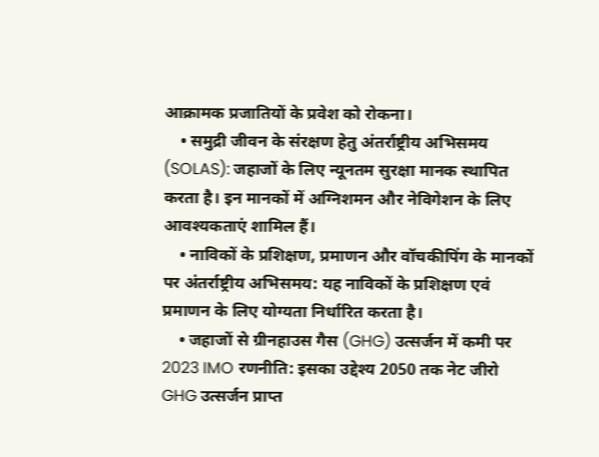आक्रामक प्रजातियों के प्रवेश को रोकना।
    • समुद्री जीवन के संरक्षण हेतु अंतर्राष्ट्रीय अभिसमय (SOLAS): जहाजों के लिए न्यूनतम सुरक्षा मानक स्थापित करता है। इन मानकों में अग्निशमन और नेविगेशन के लिए आवश्यकताएं शामिल हैं।
    • नाविकों के प्रशिक्षण, प्रमाणन और वॉचकीपिंग के मानकों पर अंतर्राष्ट्रीय अभिसमय: यह नाविकों के प्रशिक्षण एवं प्रमाणन के लिए योग्यता निर्धारित करता है।
    • जहाजों से ग्रीनहाउस गैस (GHG) उत्सर्जन में कमी पर 2023 IMO रणनीति: इसका उद्देश्य 2050 तक नेट जीरो GHG उत्सर्जन प्राप्त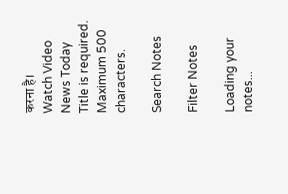करना है।
Watch Video News Today
Title is required. Maximum 500 characters.

Search Notes

Filter Notes

Loading your notes...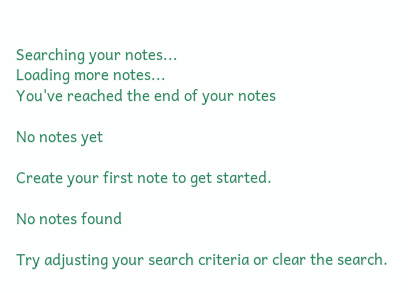Searching your notes...
Loading more notes...
You've reached the end of your notes

No notes yet

Create your first note to get started.

No notes found

Try adjusting your search criteria or clear the search.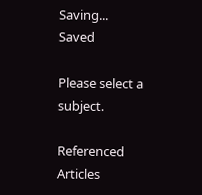Saving...
Saved

Please select a subject.

Referenced Articles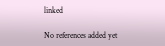linked

No references added yet